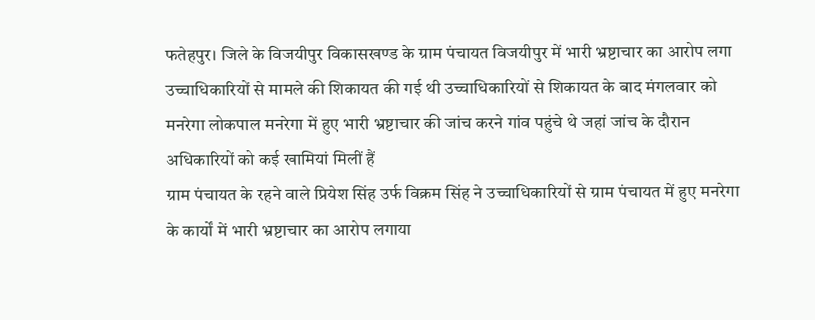फतेहपुर। जिले के विजयीपुर विकासखण्ड के ग्राम पंचायत विजयीपुर में भारी भ्रष्टाचार का आरोप लगा उच्चाधिकारियों से मामले की शिकायत की गई थी उच्चाधिकारियों से शिकायत के बाद मंगलवार को मनरेगा लोकपाल मनरेगा में हुए भारी भ्रष्टाचार की जांच करने गांव पहुंचे थे जहां जांच के दौरान अधिकारियों को कई खामियां मिलीं हैं
ग्राम पंचायत के रहने वाले प्रियेश सिंह उर्फ विक्रम सिंह ने उच्चाधिकारियों से ग्राम पंचायत में हुए मनरेगा के कार्यों में भारी भ्रष्टाचार का आरोप लगाया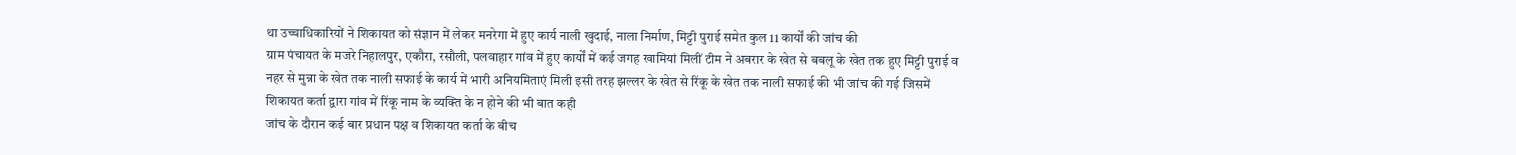था उच्चाधिकारियों ने शिकायत को संज्ञान में लेकर मनरेगा में हुए कार्य नाली खुदाई, नाला निर्माण, मिट्टी पुराई समेत कुल 11 कार्यों की जांच की
ग्राम पंचायत के मजरे निहालपुर, एकौरा, रसौली, पलवाहार गांव में हुए कार्यों में कई जगह खामियां मिलीं टीम ने अबरार के खेत से बबलू के खेत तक हुए मिट्टी पुराई व नहर से मुन्ना के खेत तक नाली सफाई के कार्य में भारी अनियमिताएं मिली इसी तरह झल्लर के खेत से रिंकू के खेत तक नाली सफाई की भी जांच की गई जिसमें शिकायत कर्ता द्वारा गांव में रिंकू नाम के व्यक्ति के न होने की भी बात कही
जांच के दौरान कई बार प्रधान पक्ष व शिकायत कर्ता के बीच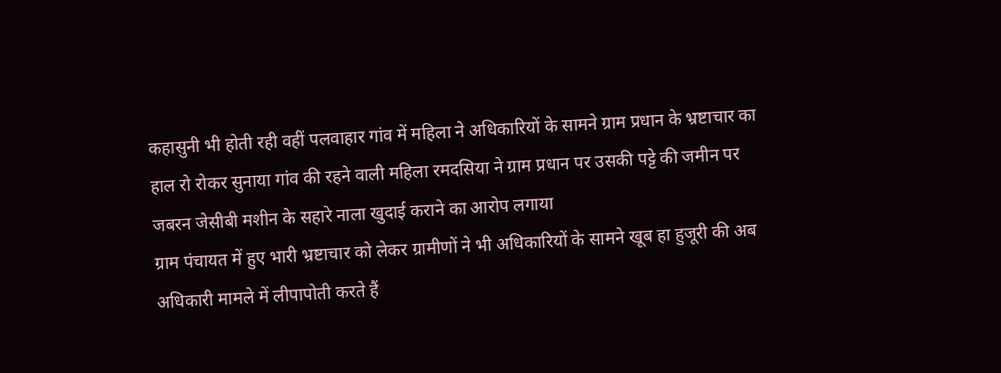कहासुनी भी होती रही वहीं पलवाहार गांव में महिला ने अधिकारियों के सामने ग्राम प्रधान के भ्रष्टाचार का हाल रो रोकर सुनाया गांव की रहने वाली महिला रमदसिया ने ग्राम प्रधान पर उसकी पट्टे की जमीन पर जबरन जेसीबी मशीन के सहारे नाला खुदाई कराने का आरोप लगाया
ग्राम पंचायत में हुए भारी भ्रष्टाचार को लेकर ग्रामीणों ने भी अधिकारियों के सामने खूब हा हुजूरी की अब अधिकारी मामले में लीपापोती करते हैं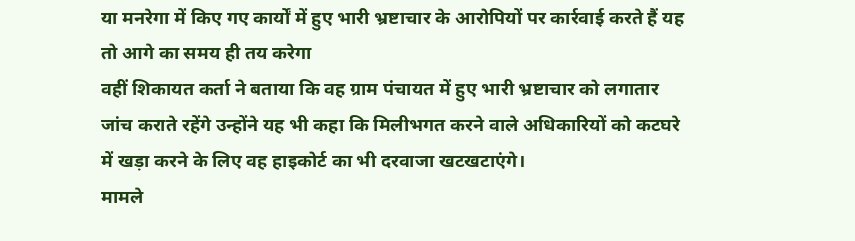या मनरेगा में किए गए कार्यों में हुए भारी भ्रष्टाचार के आरोपियों पर कार्रवाई करते हैं यह तो आगे का समय ही तय करेगा
वहीं शिकायत कर्ता ने बताया कि वह ग्राम पंचायत में हुए भारी भ्रष्टाचार को लगातार जांच कराते रहेंगे उन्होंने यह भी कहा कि मिलीभगत करने वाले अधिकारियों को कटघरे में खड़ा करने के लिए वह हाइकोर्ट का भी दरवाजा खटखटाएंगे।
मामले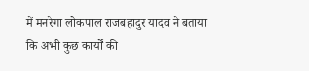में मनरेगा लोकपाल राजबहादुर यादव ने बताया कि अभी कुछ कार्यों की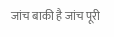जांच बाकी है जांच पूरी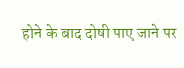होने के बाद दोषी पाए जाने पर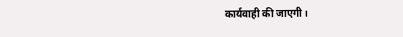कार्यवाही की जाएगी।